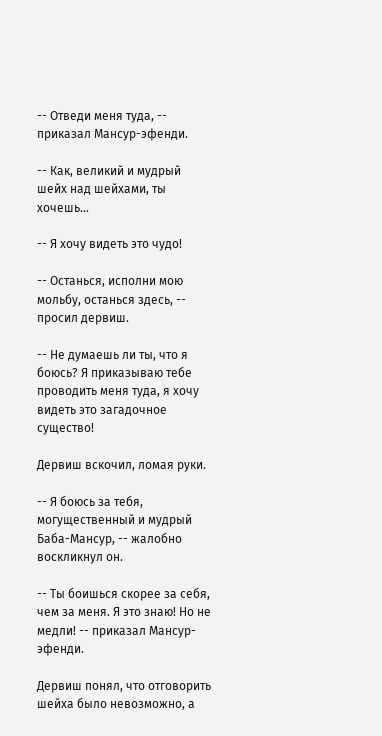-- Отведи меня туда, -- приказал Мансур-эфенди.

-- Как, великий и мудрый шейх над шейхами, ты хочешь...

-- Я хочу видеть это чудо!

-- Останься, исполни мою мольбу, останься здесь, -- просил дервиш.

-- Не думаешь ли ты, что я боюсь? Я приказываю тебе проводить меня туда, я хочу видеть это загадочное существо!

Дервиш вскочил, ломая руки.

-- Я боюсь за тебя, могущественный и мудрый Баба-Мансур, -- жалобно воскликнул он.

-- Ты боишься скорее за себя, чем за меня. Я это знаю! Но не медли! -- приказал Мансур-эфенди.

Дервиш понял, что отговорить шейха было невозможно, а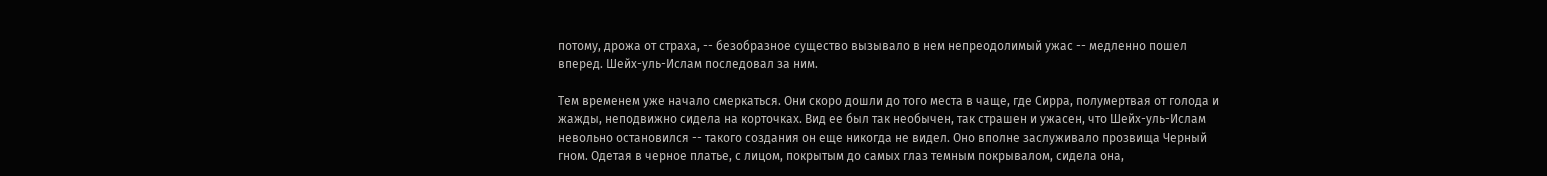потому, дрожа от страха, -- безобразное существо вызывало в нем непреодолимый ужас -- медленно пошел вперед. Шейх-уль-Ислам последовал за ним.

Тем временем уже начало смеркаться. Они скоро дошли до того места в чаще, где Сирра, полумертвая от голода и жажды, неподвижно сидела на корточках. Вид ее был так необычен, так страшен и ужасен, что Шейх-уль-Ислам невольно остановился -- такого создания он еще никогда не видел. Оно вполне заслуживало прозвища Черный гном. Одетая в черное платье, с лицом, покрытым до самых глаз темным покрывалом, сидела она,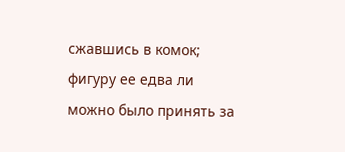сжавшись в комок; фигуру ее едва ли можно было принять за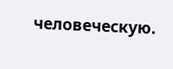человеческую.